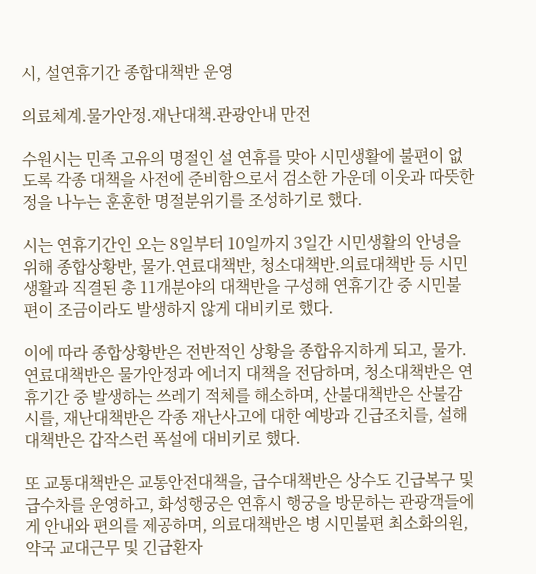시, 설연휴기간 종합대책반 운영

의료체계.물가안정.재난대책.관광안내 만전

수원시는 민족 고유의 명절인 설 연휴를 맞아 시민생활에 불편이 없도록 각종 대책을 사전에 준비함으로서 검소한 가운데 이웃과 따뜻한 정을 나누는 훈훈한 명절분위기를 조성하기로 했다.

시는 연휴기간인 오는 8일부터 10일까지 3일간 시민생활의 안녕을 위해 종합상황반, 물가.연료대책반, 청소대책반.의료대책반 등 시민생활과 직결된 총 11개분야의 대책반을 구성해 연휴기간 중 시민불편이 조금이라도 발생하지 않게 대비키로 했다.

이에 따라 종합상황반은 전반적인 상황을 종합유지하게 되고, 물가.연료대책반은 물가안정과 에너지 대책을 전담하며, 청소대책반은 연휴기간 중 발생하는 쓰레기 적체를 해소하며, 산불대책반은 산불감시를, 재난대책반은 각종 재난사고에 대한 예방과 긴급조치를, 설해대책반은 갑작스런 폭설에 대비키로 했다.

또 교통대책반은 교통안전대책을, 급수대책반은 상수도 긴급복구 및 급수차를 운영하고, 화성행궁은 연휴시 행궁을 방문하는 관광객들에게 안내와 편의를 제공하며, 의료대책반은 병 시민불편 최소화의원, 약국 교대근무 및 긴급환자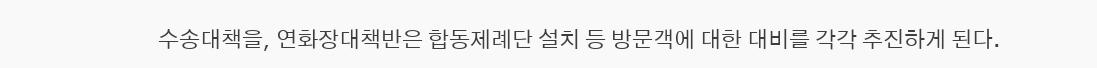수송대책을, 연화장대책반은 합동제례단 설치 등 방문객에 대한 대비를 각각 추진하게 된다.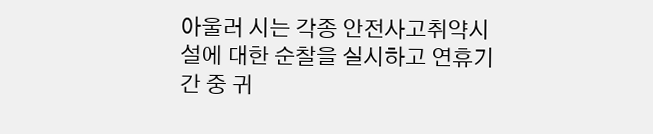아울러 시는 각종 안전사고취약시설에 대한 순찰을 실시하고 연휴기간 중 귀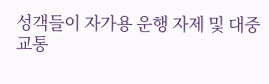성객들이 자가용 운행 자제 및 대중교통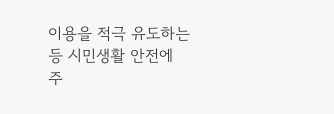이용을 적극 유도하는 등 시민생활 안전에 주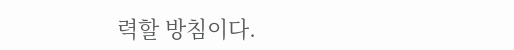력할 방침이다.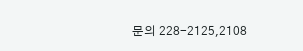문의 228-2125,2108